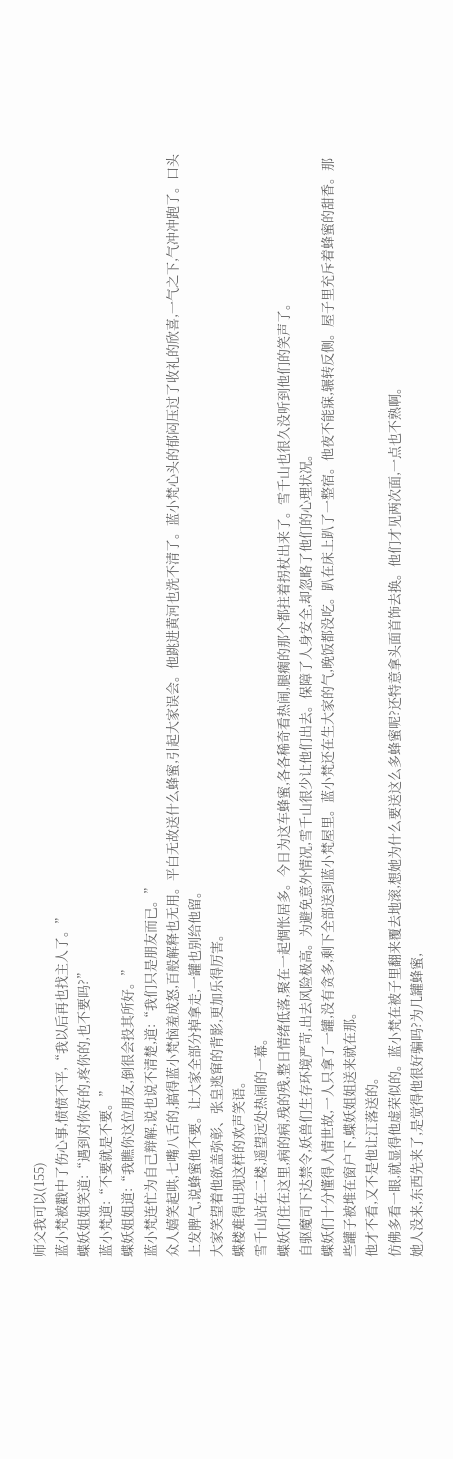师父我可以(155)
蓝小梵被戳中了伤心事,愤愤不平,“我以后再也找主人了。”
蝶妖姐姐笑道:“遇到对你好的,疼你的,也不要吗?”
蓝小梵道:“不要就是不要。”
蝶妖姐姐道:“我瞧你这位朋友,倒很会投其所好。”
蓝小梵连忙为自己辩解,说也说不清楚,道:“我们只是朋友而已。”
众人嬉笑起哄,七嘴八舌的,搞得蓝小梵恼羞成怒,百般解释也无用。平白无故送什么蜂蜜,引起大家误会。他跳进黄河也洗不清了。蓝小梵心头的郁闷压过了收礼的欣喜,一气之下,气冲冲跑了。口头上发脾气,说蜂蜜他不要。让大家全部分掉拿走,一罐也别给他留。
大家笑望着他欲盖弥彰、张皇逃窜的背影,更加乐得厉害。
蝶楼难得出现这样的欢声笑语。
雪千山站在二楼,遥望远处热闹的一幕。
蝶妖们住在这里,病的病,残的残,整日情绪低落,聚在一起惆怅居多。今日为这车蜂蜜,各各稀奇看热闹,腿瘸的那个都拄着拐杖出来了。雪千山也很久没听到他们的笑声了。
自驱魔司下达禁令,妖兽们生存环境严苛,出去风险极高。为避免意外情况,雪千山很少让他们出去。保障了人身安全,却忽略了他们的心理状况。
蝶妖们十分懂得人情世故,一人只拿了一罐,没有贪多,剩下全部送到蓝小梵屋里。蓝小梵还在生大家的气,晚饭都没吃。趴在床上趴了一整宿。他夜不能寐,辗转反侧。屋子里充斥着蜂蜜的甜香。那些罐子被堆在窗户下,蝶妖姐姐送来就在那。
他才不看,又不是他让江落送的。
仿佛多看一眼,就显得他虚荣似的。蓝小梵在被子里翻来覆去地滚,想她为什么要送这么多蜂蜜呢?还特意拿头面首饰去换。他们才见两次面,一点也不熟啊。
她人没来,东西先来了,是觉得他很好骗吗?为几罐蜂蜜,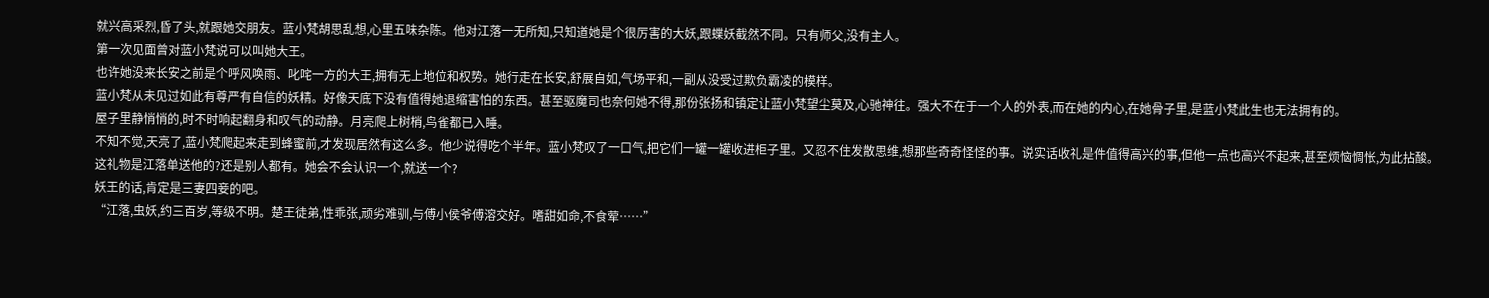就兴高采烈,昏了头,就跟她交朋友。蓝小梵胡思乱想,心里五味杂陈。他对江落一无所知,只知道她是个很厉害的大妖,跟蝶妖截然不同。只有师父,没有主人。
第一次见面曾对蓝小梵说可以叫她大王。
也许她没来长安之前是个呼风唤雨、叱咤一方的大王,拥有无上地位和权势。她行走在长安,舒展自如,气场平和,一副从没受过欺负霸凌的模样。
蓝小梵从未见过如此有尊严有自信的妖精。好像天底下没有值得她退缩害怕的东西。甚至驱魔司也奈何她不得,那份张扬和镇定让蓝小梵望尘莫及,心驰神往。强大不在于一个人的外表,而在她的内心,在她骨子里,是蓝小梵此生也无法拥有的。
屋子里静悄悄的,时不时响起翻身和叹气的动静。月亮爬上树梢,鸟雀都已入睡。
不知不觉,天亮了,蓝小梵爬起来走到蜂蜜前,才发现居然有这么多。他少说得吃个半年。蓝小梵叹了一口气,把它们一罐一罐收进柜子里。又忍不住发散思维,想那些奇奇怪怪的事。说实话收礼是件值得高兴的事,但他一点也高兴不起来,甚至烦恼惆怅,为此拈酸。
这礼物是江落单送他的?还是别人都有。她会不会认识一个,就送一个?
妖王的话,肯定是三妻四妾的吧。
“江落,虫妖,约三百岁,等级不明。楚王徒弟,性乖张,顽劣难驯,与傅小侯爷傅溶交好。嗜甜如命,不食荤……”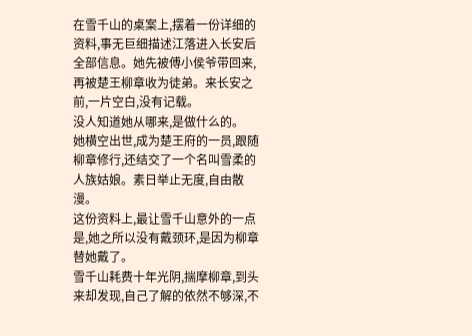在雪千山的桌案上,摆着一份详细的资料,事无巨细描述江落进入长安后全部信息。她先被傅小侯爷带回来,再被楚王柳章收为徒弟。来长安之前,一片空白,没有记载。
没人知道她从哪来,是做什么的。
她横空出世,成为楚王府的一员,跟随柳章修行,还结交了一个名叫雪柔的人族姑娘。素日举止无度,自由散漫。
这份资料上,最让雪千山意外的一点是,她之所以没有戴颈环,是因为柳章替她戴了。
雪千山耗费十年光阴,揣摩柳章,到头来却发现,自己了解的依然不够深,不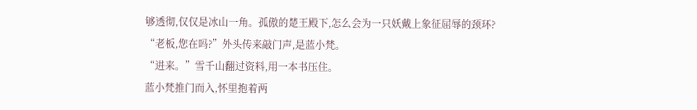够透彻,仅仅是冰山一角。孤傲的楚王殿下,怎么会为一只妖戴上象征屈辱的颈环?
“老板,您在吗?”外头传来敲门声,是蓝小梵。
“进来。”雪千山翻过资料,用一本书压住。
蓝小梵推门而入,怀里抱着两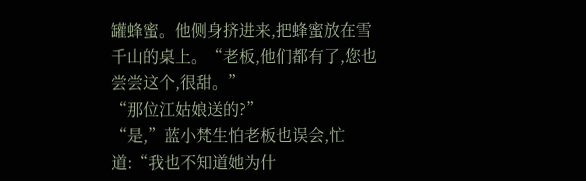罐蜂蜜。他侧身挤进来,把蜂蜜放在雪千山的桌上。“老板,他们都有了,您也尝尝这个,很甜。”
“那位江姑娘送的?”
“是,”蓝小梵生怕老板也误会,忙道:“我也不知道她为什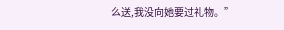么送,我没向她要过礼物。”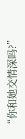“你和她交情深吗?”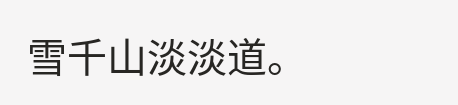雪千山淡淡道。